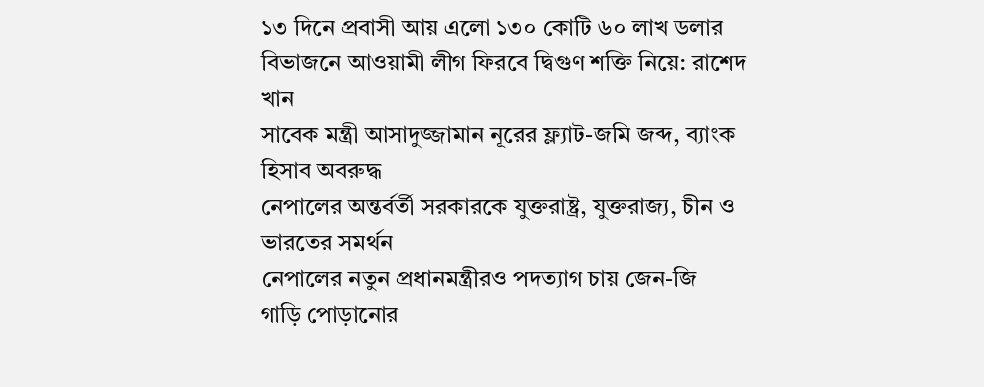১৩ দিনে প্রবাসী আয় এলো ১৩০ কোটি ৬০ লাখ ডলার
বিভাজনে আওয়ামী লীগ ফিরবে দ্বিগুণ শক্তি নিয়ে: রাশেদ খান
সাবেক মন্ত্রী আসাদুজ্জামান নূরের ফ্ল্যাট-জমি জব্দ, ব্যাংক হিসাব অবরুদ্ধ
নেপালের অন্তর্বর্তী সরকারকে যুক্তরাষ্ট্র, যুক্তরাজ্য, চীন ও ভারতের সমর্থন
নেপালের নতুন প্রধানমন্ত্রীরও পদত্যাগ চায় জেন-জি
গাড়ি পোড়ানোর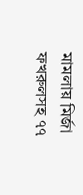মামলায় মির্জা ফখরুলসহ ৭৭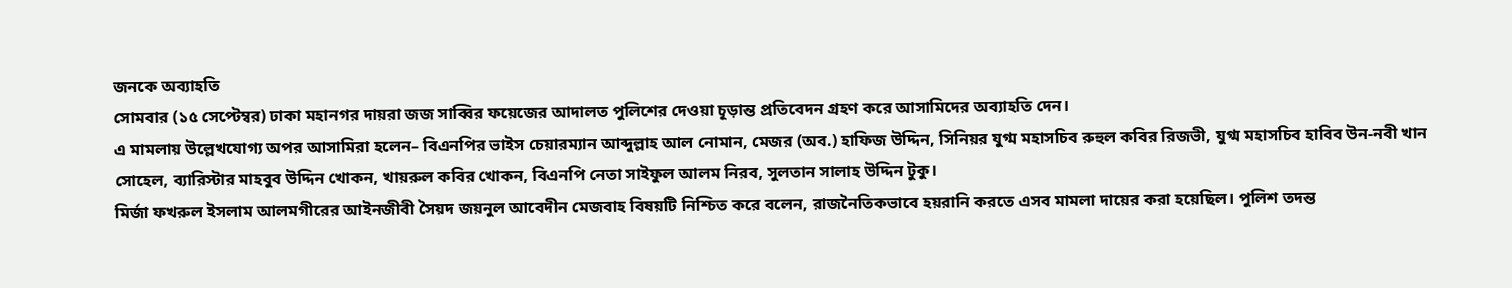জনকে অব্যাহতি
সোমবার (১৫ সেপ্টেম্বর) ঢাকা মহানগর দায়রা জজ সাব্বির ফয়েজের আদালত পুলিশের দেওয়া চূড়ান্ত প্রতিবেদন গ্রহণ করে আসামিদের অব্যাহতি দেন।
এ মামলায় উল্লেখযোগ্য অপর আসামিরা হলেন– বিএনপির ভাইস চেয়ারম্যান আব্দুল্লাহ আল নোমান, মেজর (অব.) হাফিজ উদ্দিন, সিনিয়র যুগ্ম মহাসচিব রুহুল কবির রিজভী, যুগ্ম মহাসচিব হাবিব উন-নবী খান সোহেল, ব্যারিস্টার মাহবুব উদ্দিন খোকন, খায়রুল কবির খোকন, বিএনপি নেতা সাইফুল আলম নিরব, সুলতান সালাহ উদ্দিন টুকু।
মির্জা ফখরুল ইসলাম আলমগীরের আইনজীবী সৈয়দ জয়নুল আবেদীন মেজবাহ বিষয়টি নিশ্চিত করে বলেন, রাজনৈতিকভাবে হয়রানি করতে এসব মামলা দায়ের করা হয়েছিল। পুলিশ তদন্ত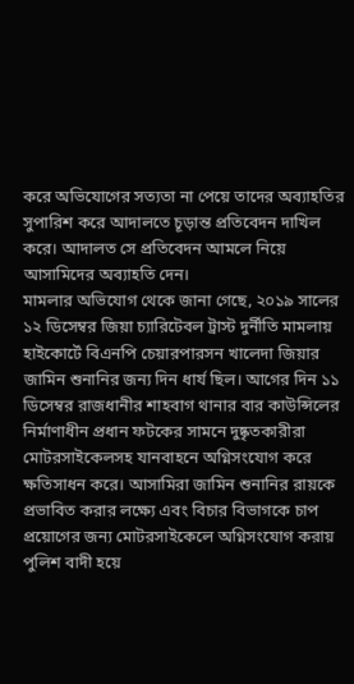করে অভিযোগের সত্যতা না পেয়ে তাদের অব্যাহতির সুপারিশ করে আদালতে চূড়ান্ত প্রতিবেদন দাখিল করে। আদালত সে প্রতিবেদন আমলে নিয়ে আসামিদের অব্যাহতি দেন।
মামলার অভিযোগ থেকে জানা গেছে, ২০১৯ সালের ১২ ডিসেম্বর জিয়া চ্যারিটেবল ট্রাস্ট দুর্নীতি মামলায় হাইকোর্টে বিএনপি চেয়ারপারসন খালেদা জিয়ার জামিন শুনানির জন্য দিন ধার্য ছিল। আগের দিন ১১ ডিসেম্বর রাজধানীর শাহবাগ থানার বার কাউন্সিলের নির্মাণাধীন প্রধান ফটকের সামনে দুষ্কৃতকারীরা মোটরসাইকেলসহ যানবাহনে অগ্নিসংযোগ করে ক্ষতিসাধন করে। আসামিরা জামিন শুনানির রায়কে প্রভাবিত করার লক্ষ্যে এবং বিচার বিভাগকে চাপ প্রয়োগের জন্য মোটরসাইকেলে অগ্নিসংযোগ করায় পুলিশ বাদী হয়ে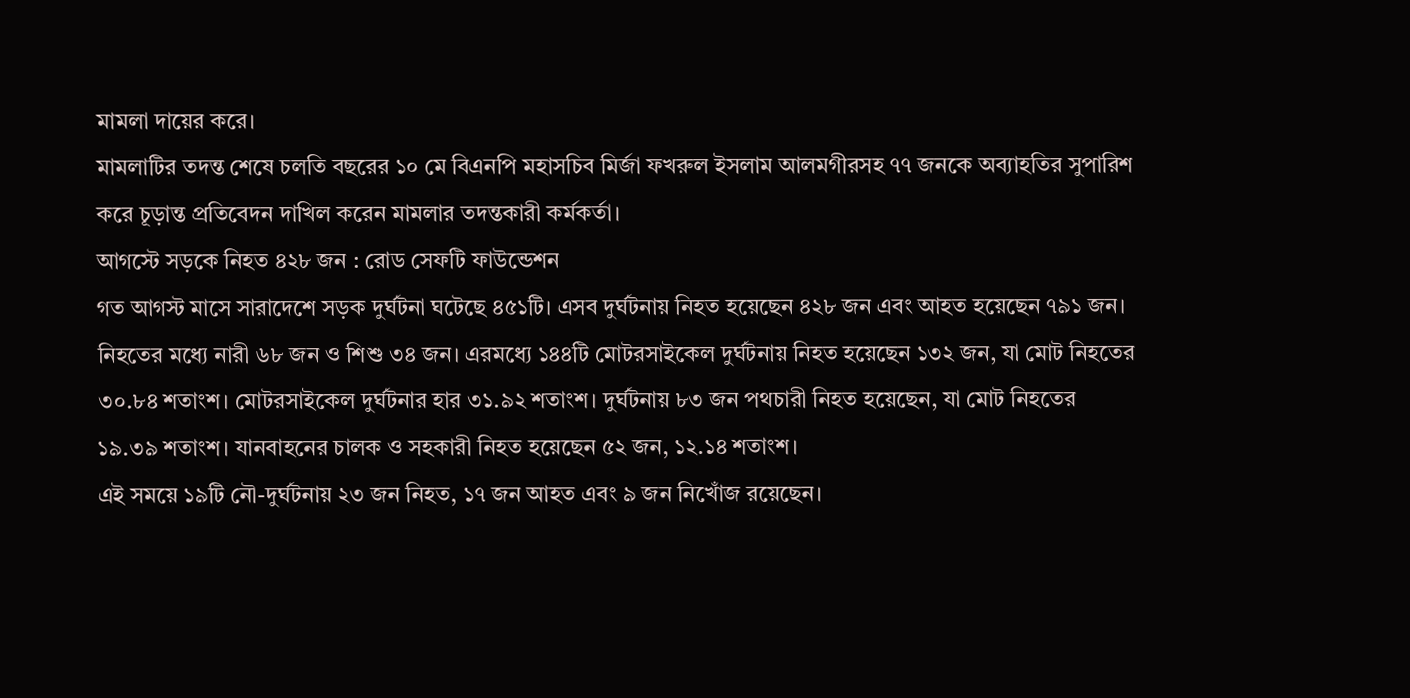মামলা দায়ের করে।
মামলাটির তদন্ত শেষে চলতি বছরের ১০ মে বিএনপি মহাসচিব মির্জা ফখরুল ইসলাম আলমগীরসহ ৭৭ জনকে অব্যাহতির সুপারিশ করে চূড়ান্ত প্রতিবেদন দাখিল করেন মামলার তদন্তকারী কর্মকর্তা।
আগস্টে সড়কে নিহত ৪২৮ জন : রোড সেফটি ফাউন্ডেশন
গত আগস্ট মাসে সারাদেশে সড়ক দুর্ঘটনা ঘটেছে ৪৫১টি। এসব দুর্ঘটনায় নিহত হয়েছেন ৪২৮ জন এবং আহত হয়েছেন ৭৯১ জন। নিহতের মধ্যে নারী ৬৮ জন ও শিশু ৩৪ জন। এরমধ্যে ১৪৪টি মোটরসাইকেল দুর্ঘটনায় নিহত হয়েছেন ১৩২ জন, যা মোট নিহতের ৩০.৮৪ শতাংশ। মোটরসাইকেল দুর্ঘটনার হার ৩১.৯২ শতাংশ। দুর্ঘটনায় ৮৩ জন পথচারী নিহত হয়েছেন, যা মোট নিহতের ১৯.৩৯ শতাংশ। যানবাহনের চালক ও সহকারী নিহত হয়েছেন ৫২ জন, ১২.১৪ শতাংশ।
এই সময়ে ১৯টি নৌ-দুর্ঘটনায় ২৩ জন নিহত, ১৭ জন আহত এবং ৯ জন নিখোঁজ রয়েছেন।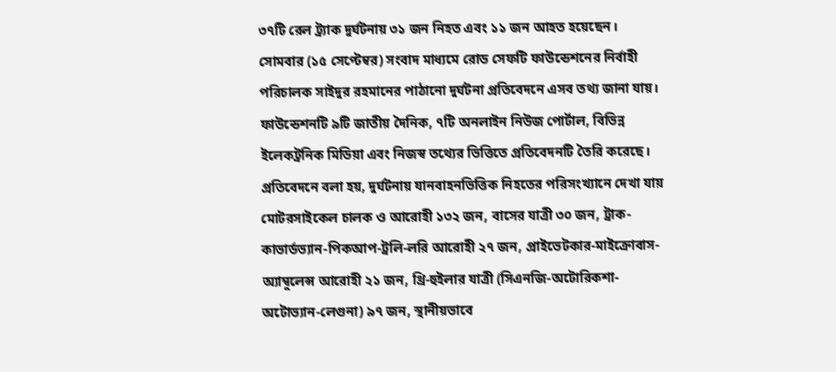৩৭টি রেল ট্র্যাক দুর্ঘটনায় ৩১ জন নিহত এবং ১১ জন আহত হয়েছেন।
সোমবার (১৫ সেপ্টেম্বর) সংবাদ মাধ্যমে রোড সেফটি ফাউন্ডেশনের নির্বাহী পরিচালক সাইদুর রহমানের পাঠানো দুর্ঘটনা প্রতিবেদনে এসব তথ্য জানা যায়। ফাউন্ডেশনটি ৯টি জাতীয় দৈনিক, ৭টি অনলাইন নিউজ পোর্টাল, বিভিন্ন ইলেকট্রনিক মিডিয়া এবং নিজস্ব তথ্যের ভিত্তিতে প্রতিবেদনটি তৈরি করেছে।
প্রতিবেদনে বলা হয়, দুর্ঘটনায় যানবাহনভিত্তিক নিহতের পরিসংখ্যানে দেখা যায় মোটরসাইকেল চালক ও আরোহী ১৩২ জন, বাসের যাত্রী ৩০ জন, ট্রাক-কাভার্ডভ্যান-পিকআপ-ট্রলি-লরি আরোহী ২৭ জন, প্রাইভেটকার-মাইক্রোবাস-অ্যাম্বুলেন্স আরোহী ২১ জন, থ্রি-হুইলার যাত্রী (সিএনজি-অটোরিকশা-অটোভ্যান-লেগুনা) ৯৭ জন, স্থানীয়ভাবে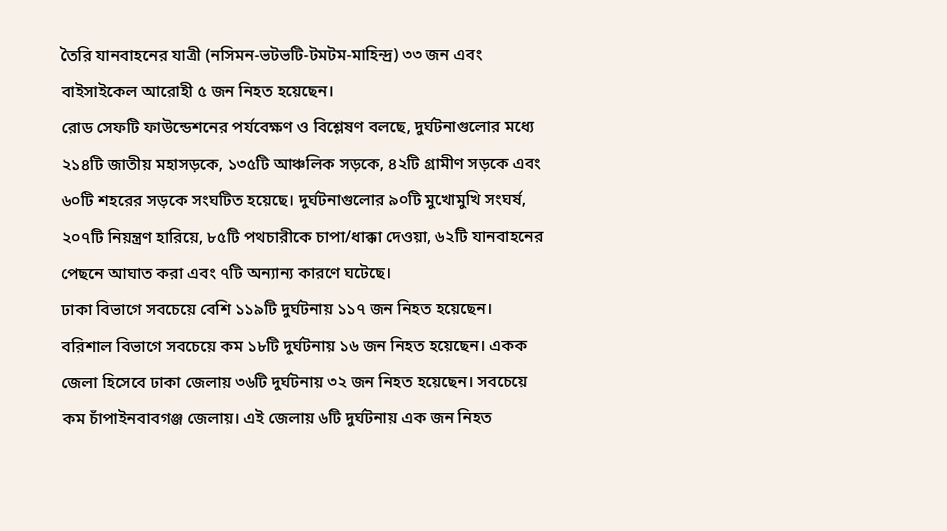তৈরি যানবাহনের যাত্রী (নসিমন-ভটভটি-টমটম-মাহিন্দ্র) ৩৩ জন এবং বাইসাইকেল আরোহী ৫ জন নিহত হয়েছেন।
রোড সেফটি ফাউন্ডেশনের পর্যবেক্ষণ ও বিশ্লেষণ বলছে, দুর্ঘটনাগুলোর মধ্যে ২১৪টি জাতীয় মহাসড়কে, ১৩৫টি আঞ্চলিক সড়কে, ৪২টি গ্রামীণ সড়কে এবং ৬০টি শহরের সড়কে সংঘটিত হয়েছে। দুর্ঘটনাগুলোর ৯০টি মুখোমুখি সংঘর্ষ, ২০৭টি নিয়ন্ত্রণ হারিয়ে, ৮৫টি পথচারীকে চাপা/ধাক্কা দেওয়া, ৬২টি যানবাহনের পেছনে আঘাত করা এবং ৭টি অন্যান্য কারণে ঘটেছে।
ঢাকা বিভাগে সবচেয়ে বেশি ১১৯টি দুর্ঘটনায় ১১৭ জন নিহত হয়েছেন। বরিশাল বিভাগে সবচেয়ে কম ১৮টি দুর্ঘটনায় ১৬ জন নিহত হয়েছেন। একক জেলা হিসেবে ঢাকা জেলায় ৩৬টি দুর্ঘটনায় ৩২ জন নিহত হয়েছেন। সবচেয়ে কম চাঁপাইনবাবগঞ্জ জেলায়। এই জেলায় ৬টি দুর্ঘটনায় এক জন নিহত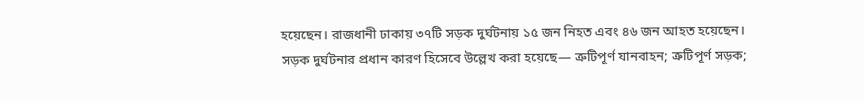হয়েছেন। রাজধানী ঢাকায় ৩৭টি সড়ক দুর্ঘটনায় ১৫ জন নিহত এবং ৪৬ জন আহত হয়েছেন।
সড়ক দুর্ঘটনার প্রধান কারণ হিসেবে উল্লেখ করা হয়েছে— ত্রুটিপূর্ণ যানবাহন; ত্রুটিপূর্ণ সড়ক;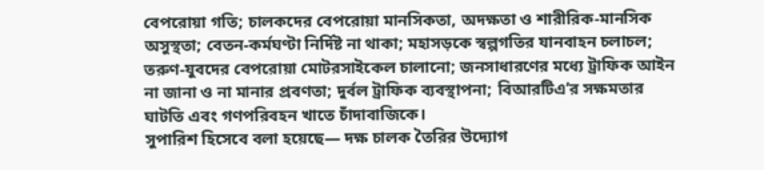বেপরোয়া গতি; চালকদের বেপরোয়া মানসিকতা, অদক্ষতা ও শারীরিক-মানসিক অসুস্থতা; বেতন-কর্মঘণ্টা নির্দিষ্ট না থাকা; মহাসড়কে স্বল্পগতির যানবাহন চলাচল; তরুণ-যুবদের বেপরোয়া মোটরসাইকেল চালানো; জনসাধারণের মধ্যে ট্রাফিক আইন না জানা ও না মানার প্রবণতা; দুর্বল ট্রাফিক ব্যবস্থাপনা; বিআরটিএ’র সক্ষমতার ঘাটতি এবং গণপরিবহন খাতে চাঁদাবাজিকে।
সুপারিশ হিসেবে বলা হয়েছে— দক্ষ চালক তৈরির উদ্যোগ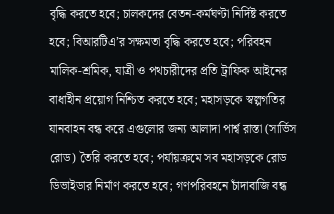বৃদ্ধি করতে হবে; চালকদের বেতন-কর্মঘণ্টা নির্দিষ্ট করতে হবে; বিআরটিএ’র সক্ষমতা বৃদ্ধি করতে হবে; পরিবহন মালিক-শ্রমিক, যাত্রী ও পথচারীদের প্রতি ট্রাফিক আইনের বাধাহীন প্রয়োগ নিশ্চিত করতে হবে; মহাসড়কে স্বল্পগতির যানবাহন বন্ধ করে এগুলোর জন্য আলাদা পার্শ্ব রাস্তা (সার্ভিস রোড) তৈরি করতে হবে; পর্যায়ক্রমে সব মহাসড়কে রোড ডিভাইডার নির্মাণ করতে হবে; গণপরিবহনে চাঁদাবাজি বন্ধ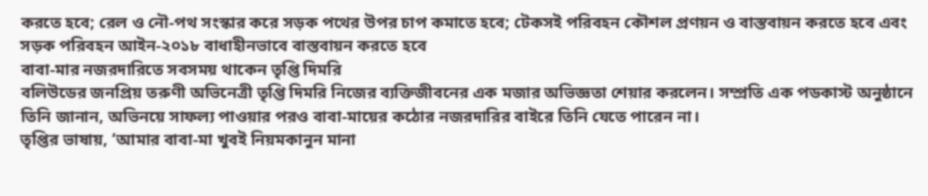করতে হবে; রেল ও নৌ-পথ সংস্কার করে সড়ক পথের উপর চাপ কমাতে হবে; টেকসই পরিবহন কৌশল প্রণয়ন ও বাস্তবায়ন করতে হবে এবং সড়ক পরিবহন আইন-২০১৮ বাধাহীনভাবে বাস্তবায়ন করতে হবে
বাবা-মার নজরদারিতে সবসময় থাকেন তৃপ্তি দিমরি
বলিউডের জনপ্রিয় তরুণী অভিনেত্রী তৃপ্তি দিমরি নিজের ব্যক্তিজীবনের এক মজার অভিজ্ঞতা শেয়ার করলেন। সম্প্রতি এক পডকাস্ট অনুষ্ঠানে তিনি জানান, অভিনয়ে সাফল্য পাওয়ার পরও বাবা-মায়ের কঠোর নজরদারির বাইরে তিনি যেতে পারেন না।
তৃপ্তির ভাষায়, ‘আমার বাবা-মা খুবই নিয়মকানুন মানা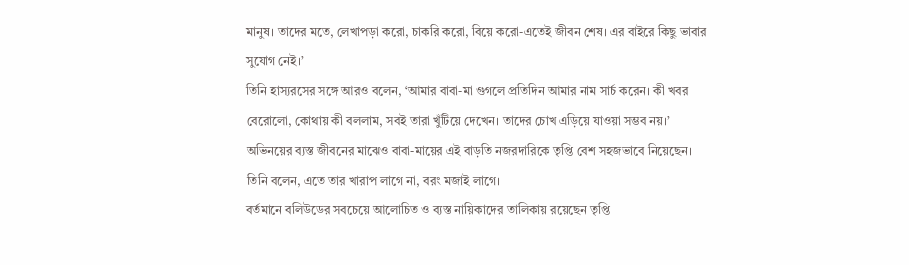মানুষ। তাদের মতে, লেখাপড়া করো, চাকরি করো, বিয়ে করো-এতেই জীবন শেষ। এর বাইরে কিছু ভাবার সুযোগ নেই।’
তিনি হাস্যরসের সঙ্গে আরও বলেন, ‘আমার বাবা-মা গুগলে প্রতিদিন আমার নাম সার্চ করেন। কী খবর বেরোলো, কোথায় কী বললাম, সবই তারা খুঁটিয়ে দেখেন। তাদের চোখ এড়িয়ে যাওয়া সম্ভব নয়।’
অভিনয়ের ব্যস্ত জীবনের মাঝেও বাবা-মায়ের এই বাড়তি নজরদারিকে তৃপ্তি বেশ সহজভাবে নিয়েছেন। তিনি বলেন, এতে তার খারাপ লাগে না, বরং মজাই লাগে।
বর্তমানে বলিউডের সবচেয়ে আলোচিত ও ব্যস্ত নায়িকাদের তালিকায় রয়েছেন তৃপ্তি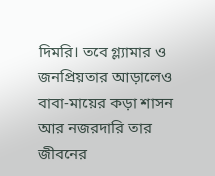দিমরি। তবে গ্ল্যামার ও জনপ্রিয়তার আড়ালেও বাবা-মায়ের কড়া শাসন আর নজরদারি তার জীবনের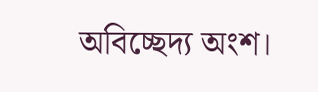অবিচ্ছেদ্য অংশ।